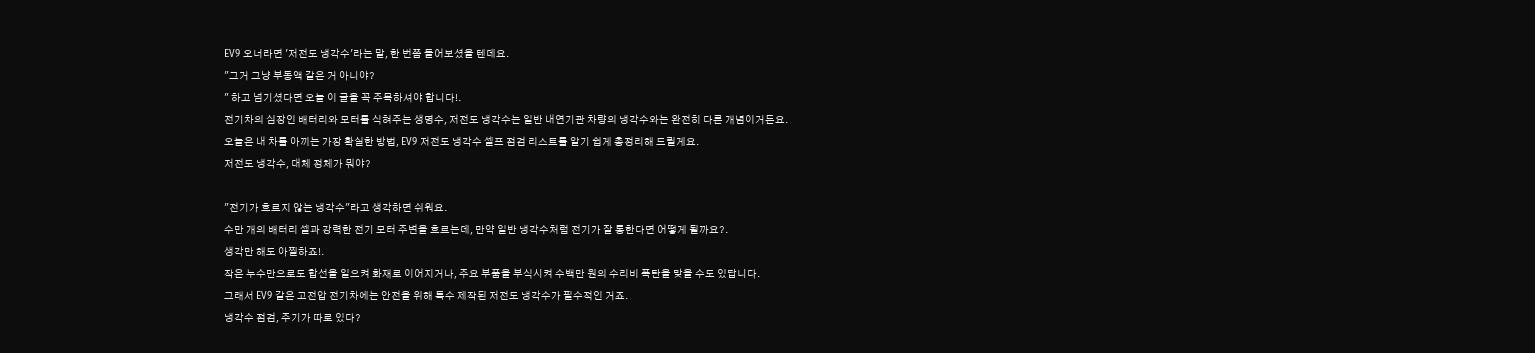EV9 오너라면 '저전도 냉각수'라는 말, 한 번쯤 들어보셨을 텐데요.
"그거 그냥 부동액 같은 거 아니야?
" 하고 넘기셨다면 오늘 이 글을 꼭 주목하셔야 합니다!.
전기차의 심장인 배터리와 모터를 식혀주는 생명수, 저전도 냉각수는 일반 내연기관 차량의 냉각수와는 완전히 다른 개념이거든요.
오늘은 내 차를 아끼는 가장 확실한 방법, EV9 저전도 냉각수 셀프 점검 리스트를 알기 쉽게 총정리해 드릴게요.
저전도 냉각수, 대체 정체가 뭐야?

"전기가 흐르지 않는 냉각수"라고 생각하면 쉬워요.
수만 개의 배터리 셀과 강력한 전기 모터 주변을 흐르는데, 만약 일반 냉각수처럼 전기가 잘 통한다면 어떻게 될까요?.
생각만 해도 아찔하죠!.
작은 누수만으로도 합선을 일으켜 화재로 이어지거나, 주요 부품을 부식시켜 수백만 원의 수리비 폭탄을 맞을 수도 있답니다.
그래서 EV9 같은 고전압 전기차에는 안전을 위해 특수 제작된 저전도 냉각수가 필수적인 거죠.
냉각수 점검, 주기가 따로 있다?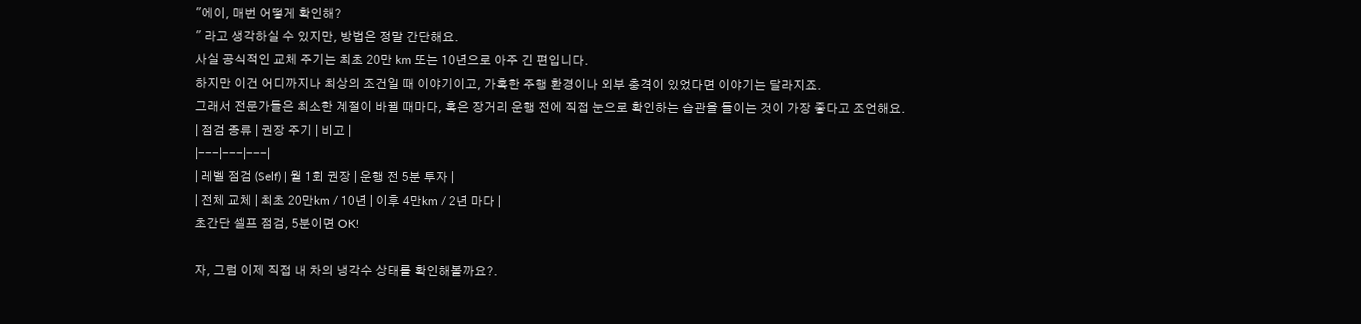"에이, 매번 어떻게 확인해?
" 라고 생각하실 수 있지만, 방법은 정말 간단해요.
사실 공식적인 교체 주기는 최초 20만 km 또는 10년으로 아주 긴 편입니다.
하지만 이건 어디까지나 최상의 조건일 때 이야기이고, 가혹한 주행 환경이나 외부 충격이 있었다면 이야기는 달라지죠.
그래서 전문가들은 최소한 계절이 바뀔 때마다, 혹은 장거리 운행 전에 직접 눈으로 확인하는 습관을 들이는 것이 가장 좋다고 조언해요.
| 점검 종류 | 권장 주기 | 비고 |
|---|---|---|
| 레벨 점검 (Self) | 월 1회 권장 | 운행 전 5분 투자 |
| 전체 교체 | 최초 20만km / 10년 | 이후 4만km / 2년 마다 |
초간단 셀프 점검, 5분이면 OK!

자, 그럼 이제 직접 내 차의 냉각수 상태를 확인해볼까요?.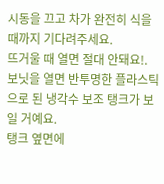시동을 끄고 차가 완전히 식을 때까지 기다려주세요.
뜨거울 때 열면 절대 안돼요!.
보닛을 열면 반투명한 플라스틱으로 된 냉각수 보조 탱크가 보일 거예요.
탱크 옆면에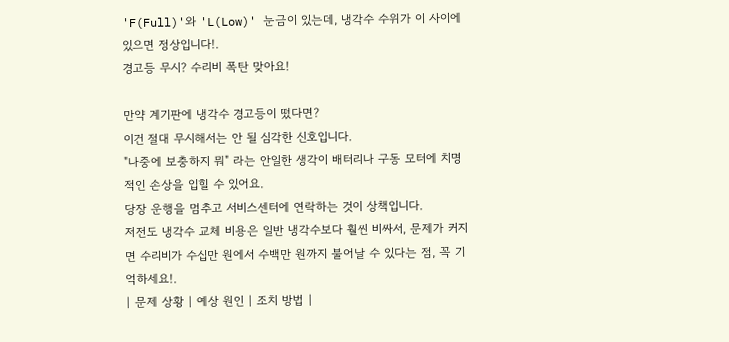'F(Full)'와 'L(Low)' 눈금이 있는데, 냉각수 수위가 이 사이에 있으면 정상입니다!.
경고등 무시? 수리비 폭탄 맞아요!

만약 계기판에 냉각수 경고등이 떴다면?
이건 절대 무시해서는 안 될 심각한 신호입니다.
"나중에 보충하지 뭐" 라는 안일한 생각이 배터리나 구동 모터에 치명적인 손상을 입힐 수 있어요.
당장 운행을 멈추고 서비스센터에 연락하는 것이 상책입니다.
저전도 냉각수 교체 비용은 일반 냉각수보다 훨씬 비싸서, 문제가 커지면 수리비가 수십만 원에서 수백만 원까지 불어날 수 있다는 점, 꼭 기억하세요!.
| 문제 상황 | 예상 원인 | 조치 방법 |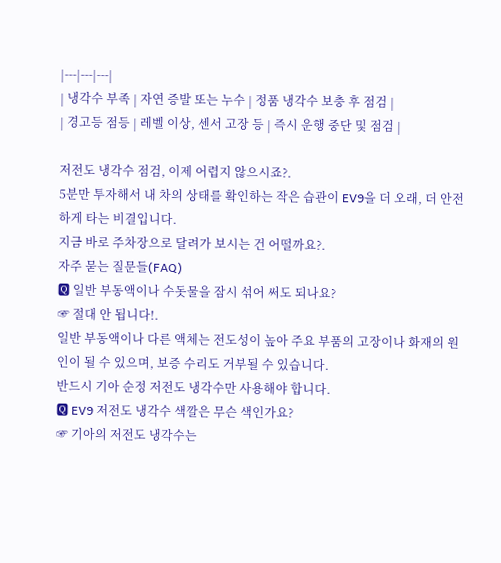|---|---|---|
| 냉각수 부족 | 자연 증발 또는 누수 | 정품 냉각수 보충 후 점검 |
| 경고등 점등 | 레벨 이상, 센서 고장 등 | 즉시 운행 중단 및 점검 |

저전도 냉각수 점검, 이제 어렵지 않으시죠?.
5분만 투자해서 내 차의 상태를 확인하는 작은 습관이 EV9을 더 오래, 더 안전하게 타는 비결입니다.
지금 바로 주차장으로 달려가 보시는 건 어떨까요?.
자주 묻는 질문들(FAQ)
🆀 일반 부동액이나 수돗물을 잠시 섞어 써도 되나요?
☞ 절대 안 됩니다!.
일반 부동액이나 다른 액체는 전도성이 높아 주요 부품의 고장이나 화재의 원인이 될 수 있으며, 보증 수리도 거부될 수 있습니다.
반드시 기아 순정 저전도 냉각수만 사용해야 합니다.
🆀 EV9 저전도 냉각수 색깔은 무슨 색인가요?
☞ 기아의 저전도 냉각수는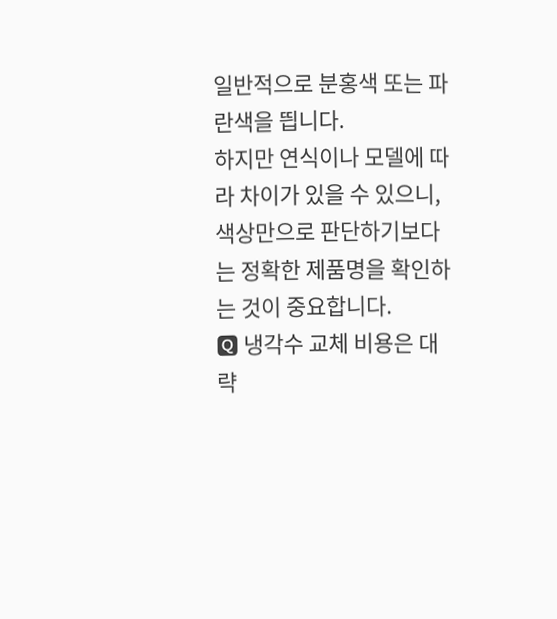일반적으로 분홍색 또는 파란색을 띕니다.
하지만 연식이나 모델에 따라 차이가 있을 수 있으니, 색상만으로 판단하기보다는 정확한 제품명을 확인하는 것이 중요합니다.
🆀 냉각수 교체 비용은 대략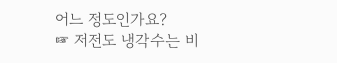어느 정도인가요?
☞ 저전도 냉각수는 비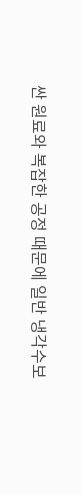싼 원료와 복잡한 공정 때문에 일반 냉각수보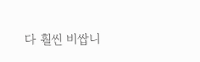다 훨씬 비쌉니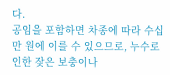다.
공임을 포함하면 차종에 따라 수십만 원에 이를 수 있으므로, 누수로 인한 잦은 보충이나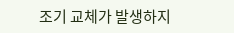조기 교체가 발생하지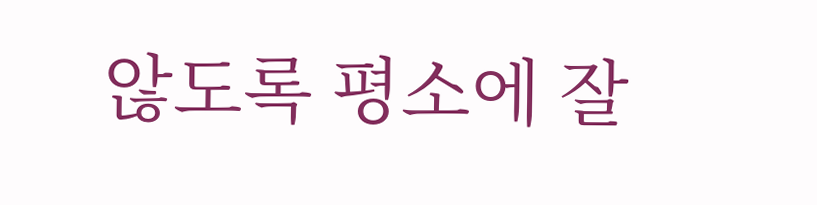않도록 평소에 잘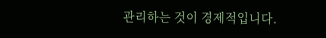관리하는 것이 경제적입니다.